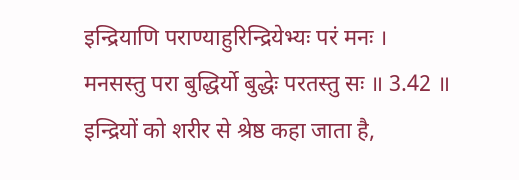इन्द्रियाणि पराण्याहुरिन्द्रियेभ्यः परं मनः ।
मनसस्तु परा बुद्धिर्यो बुद्धेः परतस्तु सः ॥ 3.42 ॥
इन्द्रियों को शरीर से श्रेष्ठ कहा जाता है,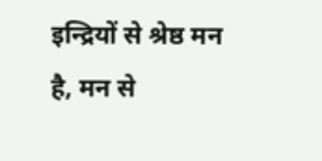इन्द्रियों से श्रेष्ठ मन है, मन से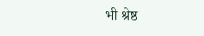भी श्रेष्ठ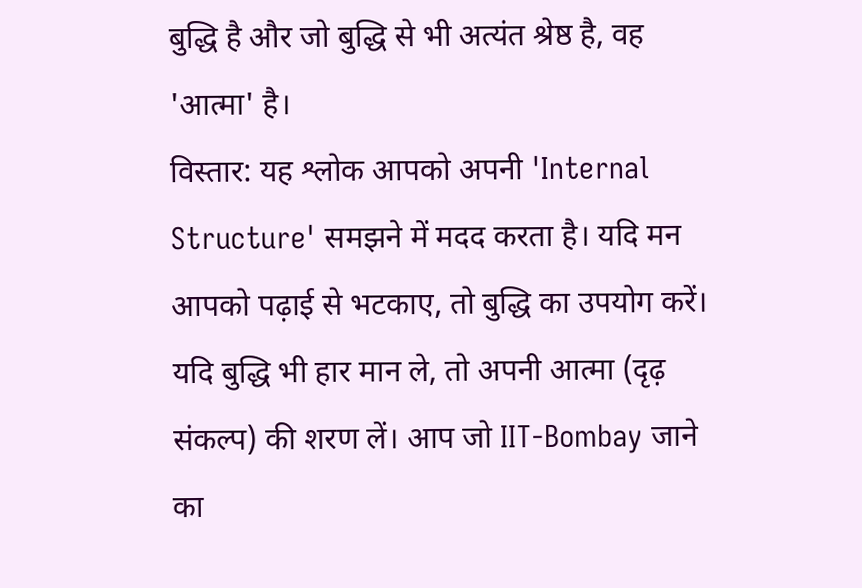बुद्धि है और जो बुद्धि से भी अत्यंत श्रेष्ठ है, वह 'आत्मा' है।
विस्तार: यह श्लोक आपको अपनी 'Internal Structure' समझने में मदद करता है। यदि मन आपको पढ़ाई से भटकाए, तो बुद्धि का उपयोग करें। यदि बुद्धि भी हार मान ले, तो अपनी आत्मा (दृढ़ संकल्प) की शरण लें। आप जो IIT-Bombay जाने का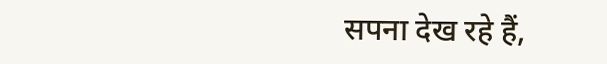सपना देख रहे हैं,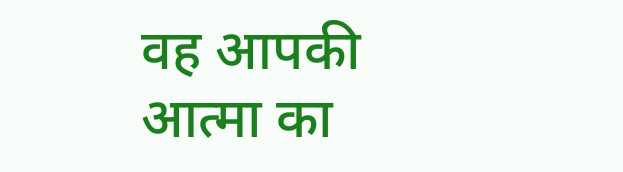वह आपकी आत्मा का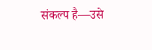संकल्प है—उसे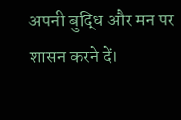अपनी बुद्धि और मन पर शासन करने दें।